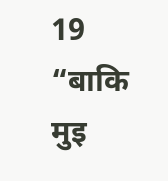19 “बाकि मुइ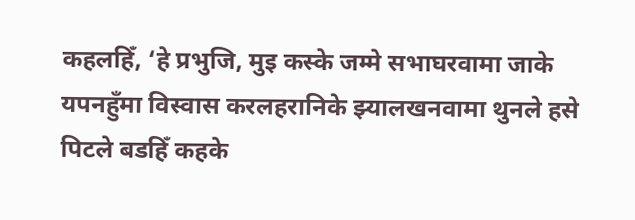कहलहिँ, ‘हे प्रभुजि, मुइ कस्के जम्मे सभाघरवामा जाके यपनहुँमा विस्वास करलहरानिके झ्यालखनवामा थुनले हसे पिटले बडहिँ कहके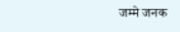जम्मे जनक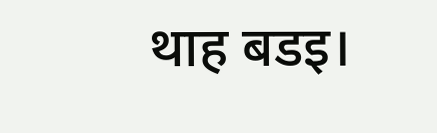थाह बडइ।